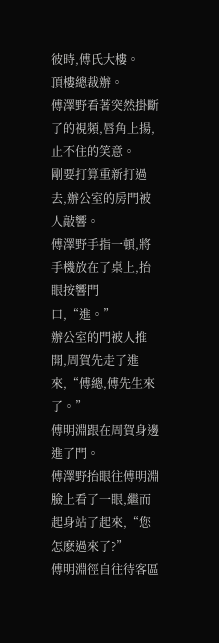彼時,傅氏大樓。
頂樓總裁辦。
傅澤野看著突然掛斷了的視頻,唇角上揚,止不住的笑意。
剛要打算重新打過去,辦公室的房門被人敲響。
傅澤野手指一頓,將手機放在了桌上,抬眼按響門口,“進。”
辦公室的門被人推開,周賀先走了進來,“傅總,傅先生來了。”
傅明淵跟在周賀身邊進了門。
傅澤野抬眼往傅明淵臉上看了一眼,繼而起身站了起來,“您怎麽過來了?”
傅明淵徑自往待客區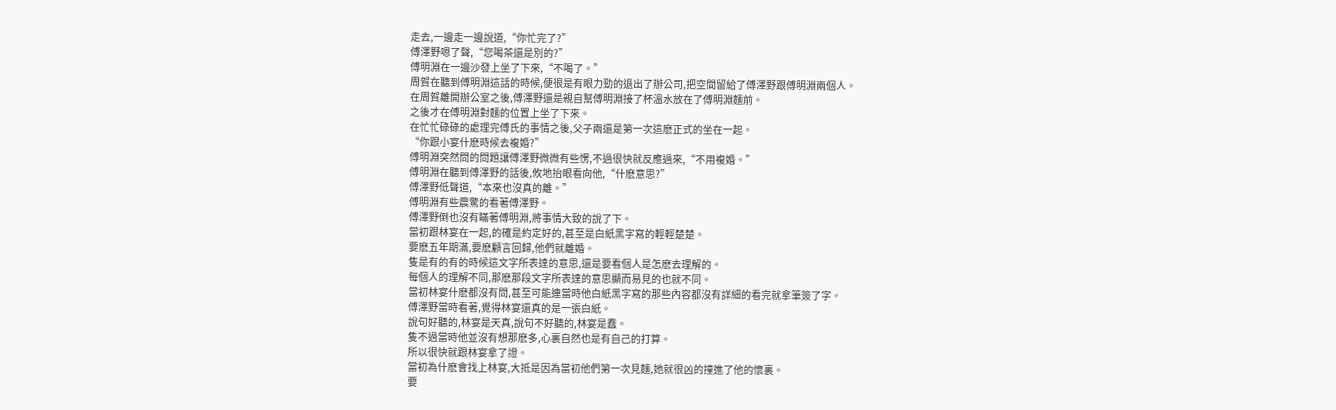走去,一邊走一邊說道,“你忙完了?”
傅澤野嗯了聲,“您喝茶還是別的?”
傅明淵在一邊沙發上坐了下來,“不喝了。”
周賀在聽到傅明淵這話的時候,便很是有眼力勁的退出了辦公司,把空間留給了傅澤野跟傅明淵兩個人。
在周賀離開辦公室之後,傅澤野還是親自幫傅明淵接了杯溫水放在了傅明淵麵前。
之後才在傅明淵對麵的位置上坐了下來。
在忙忙碌碌的處理完傅氏的事情之後,父子兩還是第一次這麽正式的坐在一起。
“你跟小宴什麽時候去複婚?”
傅明淵突然問的問題讓傅澤野微微有些愣,不過很快就反應過來,“不用複婚。”
傅明淵在聽到傅澤野的話後,攸地抬眼看向他,“什麽意思?”
傅澤野低聲道,“本來也沒真的離。”
傅明淵有些震驚的看著傅澤野。
傅澤野倒也沒有瞞著傅明淵,將事情大致的說了下。
當初跟林宴在一起,的確是約定好的,甚至是白紙黑字寫的輕輕楚楚。
要麽五年期滿,要麽顧言回歸,他們就離婚。
隻是有的有的時候這文字所表達的意思,還是要看個人是怎麽去理解的。
每個人的理解不同,那麽那段文字所表達的意思顯而易見的也就不同。
當初林宴什麽都沒有問,甚至可能連當時他白紙黑字寫的那些內容都沒有詳細的看完就拿筆簽了字。
傅澤野當時看著,覺得林宴還真的是一張白紙。
說句好聽的,林宴是天真,說句不好聽的,林宴是蠢。
隻不過當時他並沒有想那麽多,心裏自然也是有自己的打算。
所以很快就跟林宴拿了證。
當初為什麽會找上林宴,大抵是因為當初他們第一次見麵,她就很凶的撞進了他的懷裏。
要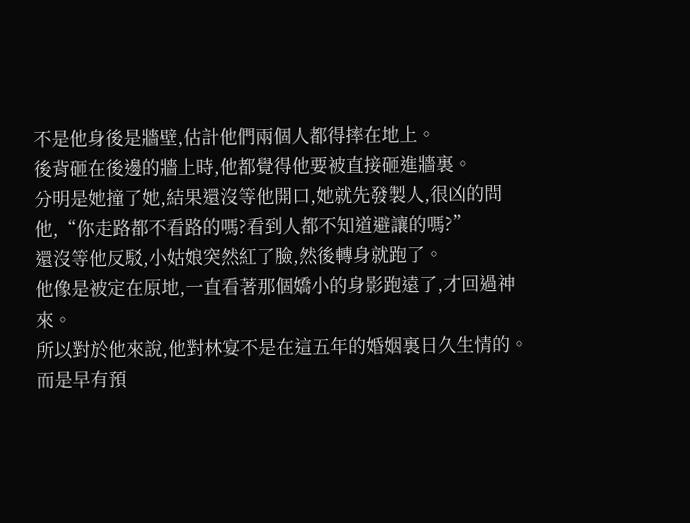不是他身後是牆壁,估計他們兩個人都得摔在地上。
後背砸在後邊的牆上時,他都覺得他要被直接砸進牆裏。
分明是她撞了她,結果還沒等他開口,她就先發製人,很凶的問他,“你走路都不看路的嗎?看到人都不知道避讓的嗎?”
還沒等他反駁,小姑娘突然紅了臉,然後轉身就跑了。
他像是被定在原地,一直看著那個嬌小的身影跑遠了,才回過神來。
所以對於他來說,他對林宴不是在這五年的婚姻裏日久生情的。
而是早有預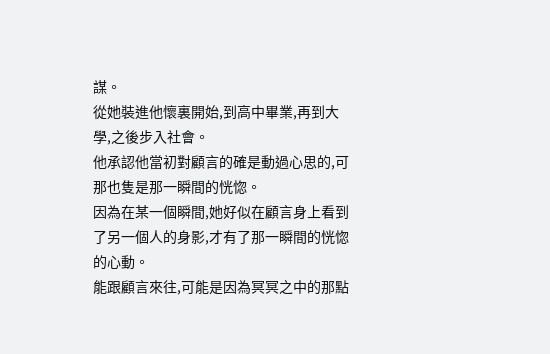謀。
從她裝進他懷裏開始,到高中畢業,再到大學,之後步入社會。
他承認他當初對顧言的確是動過心思的,可那也隻是那一瞬間的恍惚。
因為在某一個瞬間,她好似在顧言身上看到了另一個人的身影,才有了那一瞬間的恍惚的心動。
能跟顧言來往,可能是因為冥冥之中的那點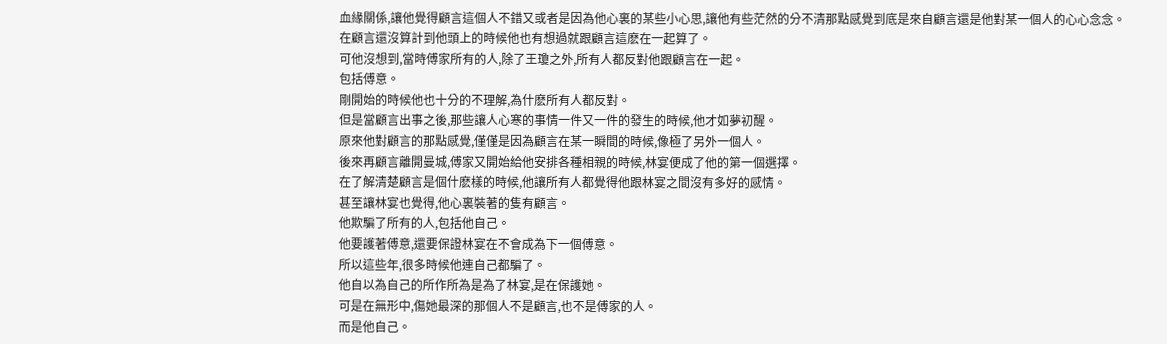血緣關係,讓他覺得顧言這個人不錯又或者是因為他心裏的某些小心思,讓他有些茫然的分不清那點感覺到底是來自顧言還是他對某一個人的心心念念。
在顧言還沒算計到他頭上的時候他也有想過就跟顧言這麽在一起算了。
可他沒想到,當時傅家所有的人,除了王瓊之外,所有人都反對他跟顧言在一起。
包括傅意。
剛開始的時候他也十分的不理解,為什麽所有人都反對。
但是當顧言出事之後,那些讓人心寒的事情一件又一件的發生的時候,他才如夢初醒。
原來他對顧言的那點感覺,僅僅是因為顧言在某一瞬間的時候,像極了另外一個人。
後來再顧言離開曼城,傅家又開始給他安排各種相親的時候,林宴便成了他的第一個選擇。
在了解清楚顧言是個什麽樣的時候,他讓所有人都覺得他跟林宴之間沒有多好的感情。
甚至讓林宴也覺得,他心裏裝著的隻有顧言。
他欺騙了所有的人,包括他自己。
他要護著傅意,還要保證林宴在不會成為下一個傅意。
所以這些年,很多時候他連自己都騙了。
他自以為自己的所作所為是為了林宴,是在保護她。
可是在無形中,傷她最深的那個人不是顧言,也不是傅家的人。
而是他自己。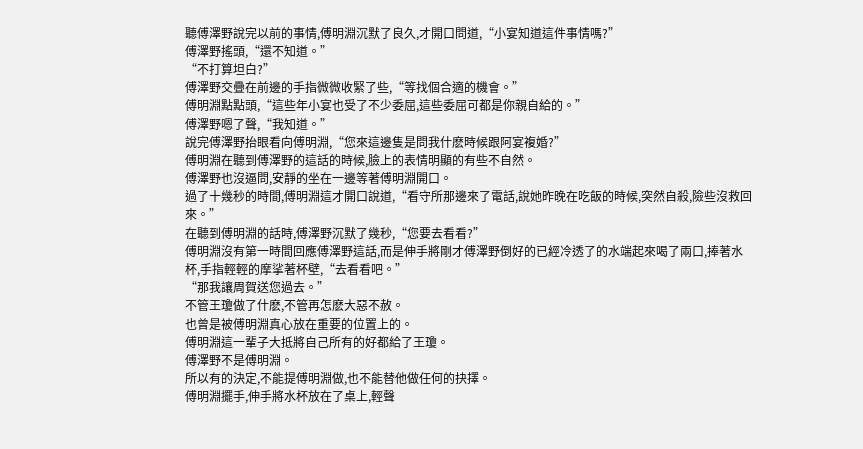聽傅澤野說完以前的事情,傅明淵沉默了良久,才開口問道,“小宴知道這件事情嗎?”
傅澤野搖頭,“還不知道。”
“不打算坦白?”
傅澤野交疊在前邊的手指微微收緊了些,“等找個合適的機會。”
傅明淵點點頭,“這些年小宴也受了不少委屈,這些委屈可都是你親自給的。”
傅澤野嗯了聲,“我知道。”
說完傅澤野抬眼看向傅明淵,“您來這邊隻是問我什麽時候跟阿宴複婚?”
傅明淵在聽到傅澤野的這話的時候,臉上的表情明顯的有些不自然。
傅澤野也沒逼問,安靜的坐在一邊等著傅明淵開口。
過了十幾秒的時間,傅明淵這才開口說道,“看守所那邊來了電話,說她昨晚在吃飯的時候,突然自殺,險些沒救回來。”
在聽到傅明淵的話時,傅澤野沉默了幾秒,“您要去看看?”
傅明淵沒有第一時間回應傅澤野這話,而是伸手將剛才傅澤野倒好的已經冷透了的水端起來喝了兩口,捧著水杯,手指輕輕的摩挲著杯壁,“去看看吧。”
“那我讓周賀送您過去。”
不管王瓊做了什麽,不管再怎麽大惡不赦。
也曾是被傅明淵真心放在重要的位置上的。
傅明淵這一輩子大抵將自己所有的好都給了王瓊。
傅澤野不是傅明淵。
所以有的決定,不能提傅明淵做,也不能替他做任何的抉擇。
傅明淵擺手,伸手將水杯放在了桌上,輕聲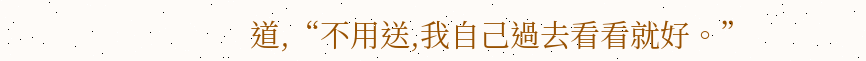道,“不用送,我自己過去看看就好。”